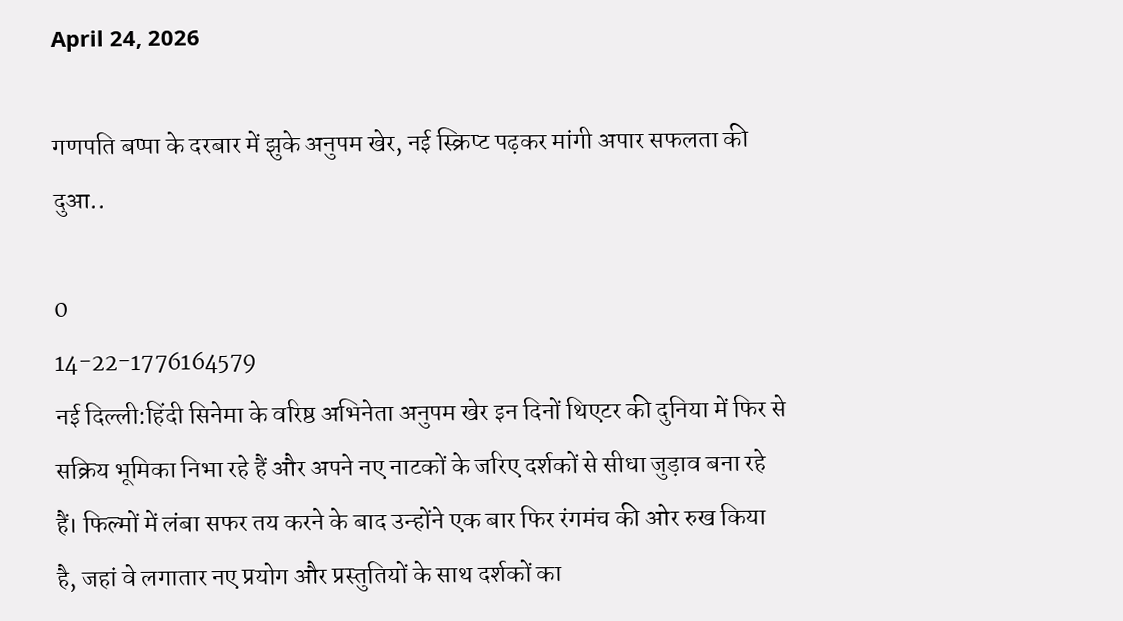April 24, 2026

गणपति बप्पा के दरबार में झुके अनुपम खेर, नई स्क्रिप्ट पढ़कर मांगी अपार सफलता की दुआ..

0
14-22-1776164579
नई दिल्ली:हिंदी सिनेमा के वरिष्ठ अभिनेता अनुपम खेर इन दिनों थिएटर की दुनिया में फिर से सक्रिय भूमिका निभा रहे हैं और अपने नए नाटकों के जरिए दर्शकों से सीधा जुड़ाव बना रहे हैं। फिल्मों में लंबा सफर तय करने के बाद उन्होंने एक बार फिर रंगमंच की ओर रुख किया है, जहां वे लगातार नए प्रयोग और प्रस्तुतियों के साथ दर्शकों का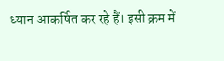ध्यान आकर्षित कर रहे हैं। इसी क्रम में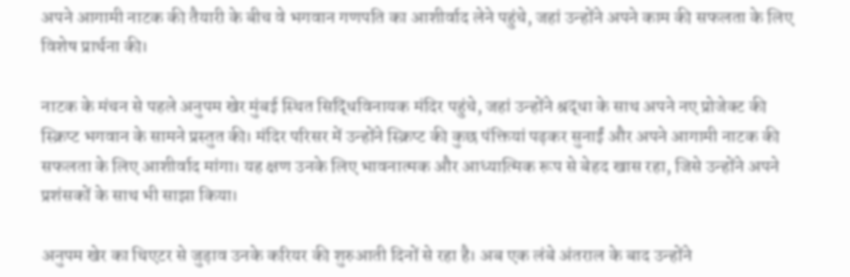अपने आगामी नाटक की तैयारी के बीच वे भगवान गणपति का आशीर्वाद लेने पहुंचे, जहां उन्होंने अपने काम की सफलता के लिए विशेष प्रार्थना की।

नाटक के मंचन से पहले अनुपम खेर मुंबई स्थित सिद्धिविनायक मंदिर पहुंचे, जहां उन्होंने श्रद्धा के साथ अपने नए प्रोजेक्ट की स्क्रिप्ट भगवान के सामने प्रस्तुत की। मंदिर परिसर में उन्होंने स्क्रिप्ट की कुछ पंक्तियां पढ़कर सुनाईं और अपने आगामी नाटक की सफलता के लिए आशीर्वाद मांगा। यह क्षण उनके लिए भावनात्मक और आध्यात्मिक रूप से बेहद खास रहा, जिसे उन्होंने अपने प्रशंसकों के साथ भी साझा किया।

अनुपम खेर का थिएटर से जुड़ाव उनके करियर की शुरुआती दिनों से रहा है। अब एक लंबे अंतराल के बाद उन्होंने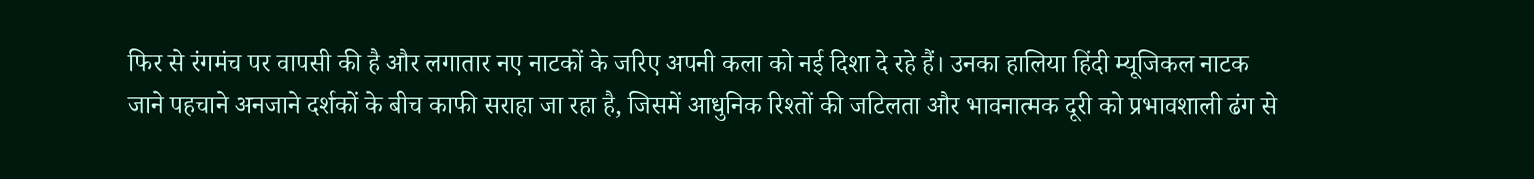फिर से रंगमंच पर वापसी की है और लगातार नए नाटकों के जरिए अपनी कला को नई दिशा दे रहे हैं। उनका हालिया हिंदी म्यूजिकल नाटक जाने पहचाने अनजाने दर्शकों के बीच काफी सराहा जा रहा है, जिसमें आधुनिक रिश्तों की जटिलता और भावनात्मक दूरी को प्रभावशाली ढंग से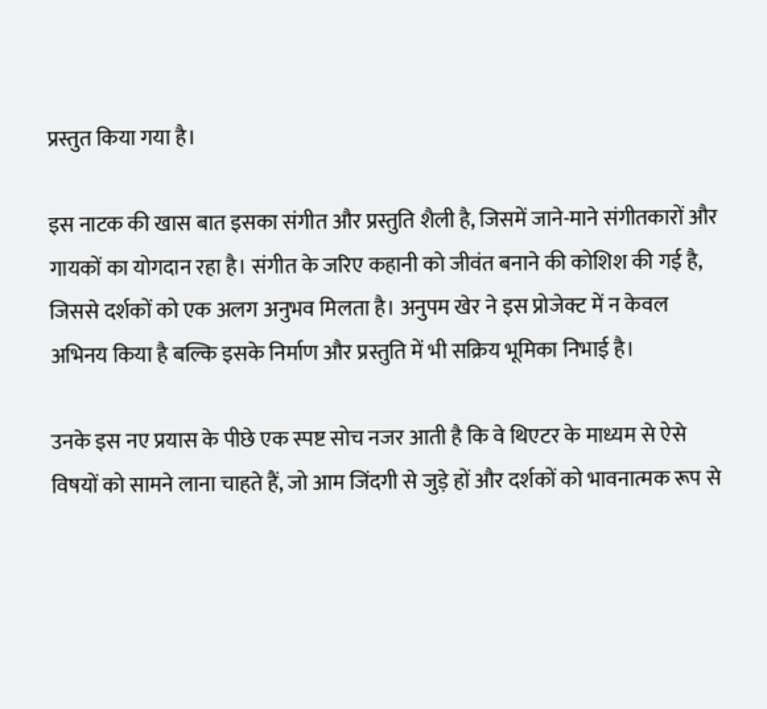प्रस्तुत किया गया है।

इस नाटक की खास बात इसका संगीत और प्रस्तुति शैली है, जिसमें जाने-माने संगीतकारों और गायकों का योगदान रहा है। संगीत के जरिए कहानी को जीवंत बनाने की कोशिश की गई है, जिससे दर्शकों को एक अलग अनुभव मिलता है। अनुपम खेर ने इस प्रोजेक्ट में न केवल अभिनय किया है बल्कि इसके निर्माण और प्रस्तुति में भी सक्रिय भूमिका निभाई है।

उनके इस नए प्रयास के पीछे एक स्पष्ट सोच नजर आती है कि वे थिएटर के माध्यम से ऐसे विषयों को सामने लाना चाहते हैं, जो आम जिंदगी से जुड़े हों और दर्शकों को भावनात्मक रूप से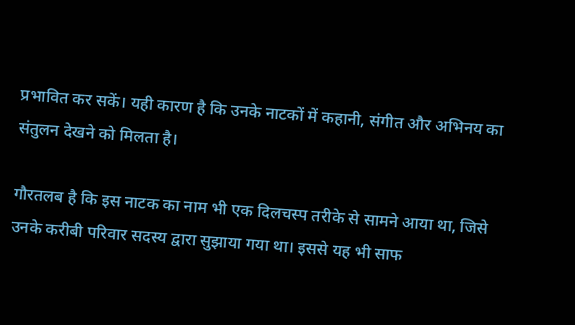प्रभावित कर सकें। यही कारण है कि उनके नाटकों में कहानी, संगीत और अभिनय का संतुलन देखने को मिलता है।

गौरतलब है कि इस नाटक का नाम भी एक दिलचस्प तरीके से सामने आया था, जिसे उनके करीबी परिवार सदस्य द्वारा सुझाया गया था। इससे यह भी साफ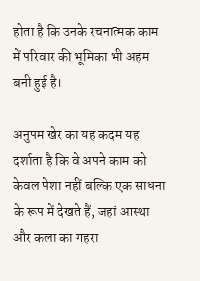होता है कि उनके रचनात्मक काम में परिवार की भूमिका भी अहम बनी हुई है।

अनुपम खेर का यह कदम यह दर्शाता है कि वे अपने काम को केवल पेशा नहीं बल्कि एक साधना के रूप में देखते हैं, जहां आस्था और कला का गहरा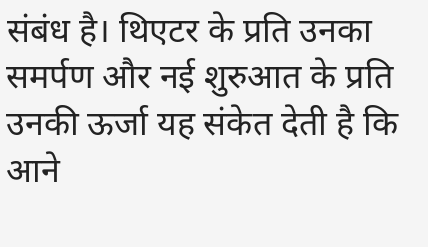संबंध है। थिएटर के प्रति उनका समर्पण और नई शुरुआत के प्रति उनकी ऊर्जा यह संकेत देती है कि आने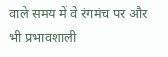वाले समय में वे रंगमंच पर और भी प्रभावशाली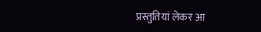प्रस्तुतियां लेकर आ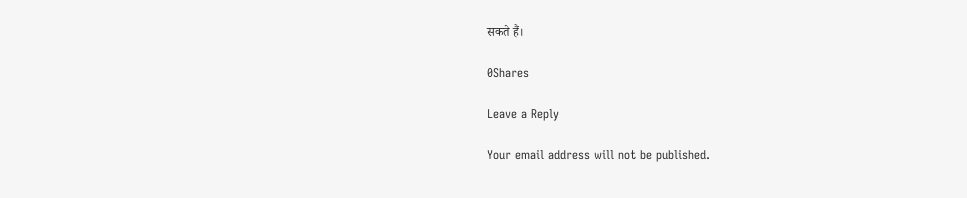सकते हैं।

0Shares

Leave a Reply

Your email address will not be published.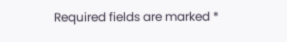Required fields are marked *